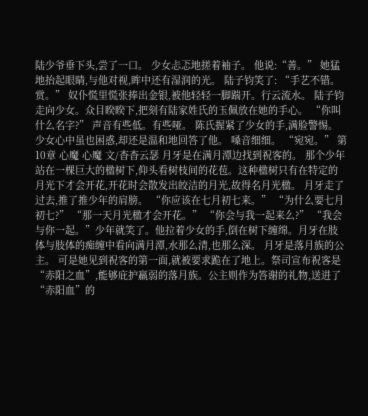陆少爷垂下头,尝了一口。 少女忐忑地搓着袖子。 他说:“善。” 她猛地抬起眼睛,与他对视,眸中还有湿润的光。 陆子钧笑了: “手艺不错。赏。” 奴仆慌里慌张捧出金银,被他轻轻一脚踹开。行云流水。 陆子钧走向少女。众目睽睽下,把刻有陆家姓氏的玉佩放在她的手心。 “你叫什么名字?” 声音有些低。有些哑。 陈氏握紧了少女的手,满脸警惕。 少女心中虽也困惑,却还是温和地回答了他。 嗓音细细。 “宛宛。” 第10章 心魔 心魔 文/杳杳云瑟 月牙是在满月潭边找到祝客的。 那个少年站在一棵巨大的楹树下,仰头看树枝间的花苞。这种楹树只有在特定的月光下才会开花,开花时会散发出皎洁的月光,故得名月光楹。 月牙走了过去,推了推少年的肩膀。 “你应该在七月初七来。” “为什么要七月初七?” “那一天月光楹才会开花。” “你会与我一起来么?” “我会与你一起。”少年就笑了。他拉着少女的手,倒在树下缠绵。月牙在肢体与肢体的痴缠中看向满月潭,水那么清,也那么深。 月牙是落月族的公主。 可是她见到祝客的第一面,就被要求跪在了地上。祭司宣布祝客是“赤阳之血”,能够庇护羸弱的落月族。公主则作为答谢的礼物,送进了“赤阳血”的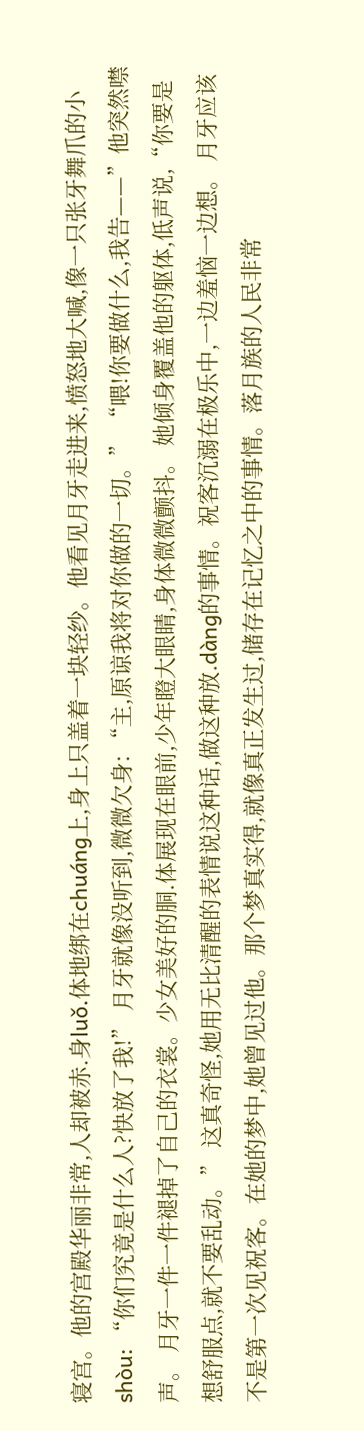寝宫。他的宫殿华丽非常,人却被赤.身luǒ.体地绑在chuáng上,身上只盖着一块轻纱。他看见月牙走进来,愤怒地大喊,像一只张牙舞爪的小shòu: “你们究竟是什么人?快放了我!” 月牙就像没听到,微微欠身: “主,原谅我将对你做的一切。” “喂!你要做什么,我告——”他突然噤声。 月牙一件一件褪掉了自己的衣裳。少女美好的胴.体展现在眼前,少年瞪大眼睛,身体微微颤抖。 她倾身覆盖他的躯体,低声说,“你要是想舒服点,就不要乱动。” 这真奇怪,她用无比清醒的表情说这种话,做这种放.dàng的事情。祝客沉溺在极乐中,一边羞恼一边想。 月牙应该不是第一次见祝客。在她的梦中,她曾见过他。那个梦真实得,就像真正发生过,储存在记忆之中的事情。落月族的人民非常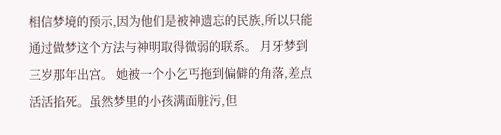相信梦境的预示,因为他们是被神遗忘的民族,所以只能通过做梦这个方法与神明取得微弱的联系。 月牙梦到三岁那年出宫。 她被一个小乞丐拖到偏僻的角落,差点活活掐死。虽然梦里的小孩满面脏污,但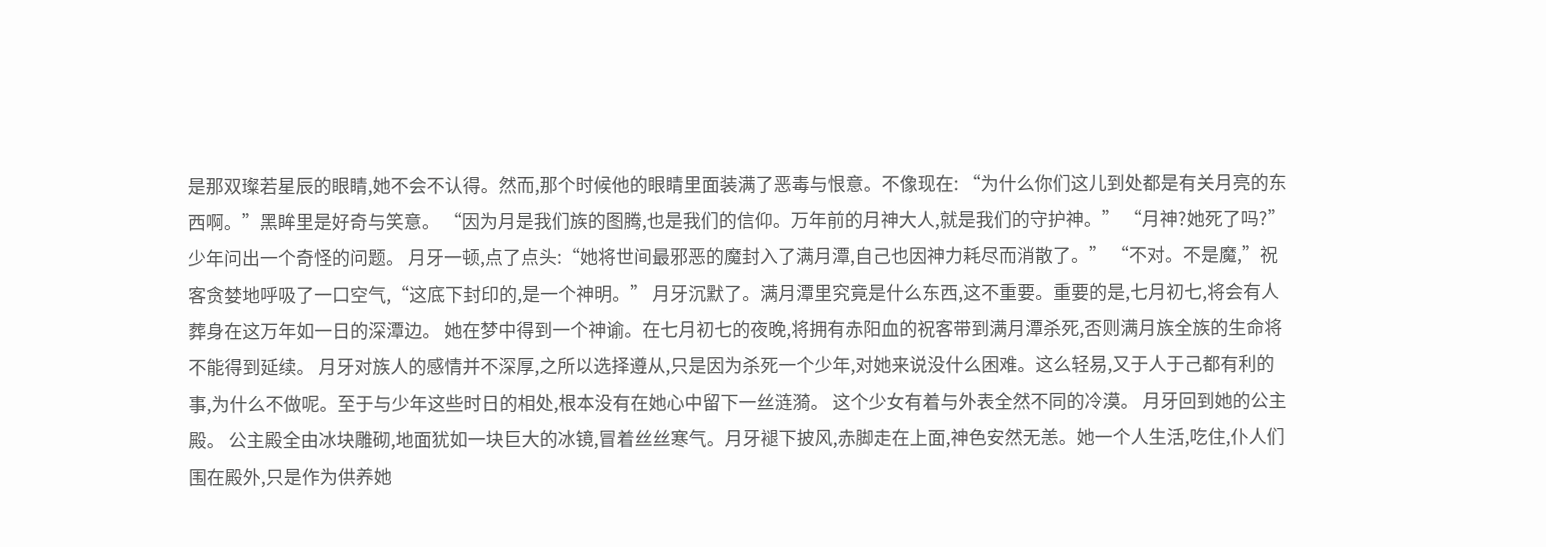是那双璨若星辰的眼睛,她不会不认得。然而,那个时候他的眼睛里面装满了恶毒与恨意。不像现在: “为什么你们这儿到处都是有关月亮的东西啊。”黑眸里是好奇与笑意。 “因为月是我们族的图腾,也是我们的信仰。万年前的月神大人,就是我们的守护神。” “月神?她死了吗?”少年问出一个奇怪的问题。 月牙一顿,点了点头:“她将世间最邪恶的魔封入了满月潭,自己也因神力耗尽而消散了。” “不对。不是魔,”祝客贪婪地呼吸了一口空气,“这底下封印的,是一个神明。” 月牙沉默了。满月潭里究竟是什么东西,这不重要。重要的是,七月初七,将会有人葬身在这万年如一日的深潭边。 她在梦中得到一个神谕。在七月初七的夜晚,将拥有赤阳血的祝客带到满月潭杀死,否则满月族全族的生命将不能得到延续。 月牙对族人的感情并不深厚,之所以选择遵从,只是因为杀死一个少年,对她来说没什么困难。这么轻易,又于人于己都有利的事,为什么不做呢。至于与少年这些时日的相处,根本没有在她心中留下一丝涟漪。 这个少女有着与外表全然不同的冷漠。 月牙回到她的公主殿。 公主殿全由冰块雕砌,地面犹如一块巨大的冰镜,冒着丝丝寒气。月牙褪下披风,赤脚走在上面,神色安然无恙。她一个人生活,吃住,仆人们围在殿外,只是作为供养她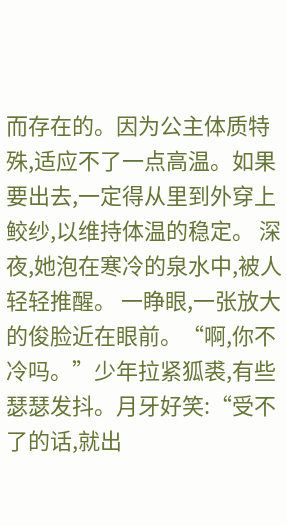而存在的。因为公主体质特殊,适应不了一点高温。如果要出去,一定得从里到外穿上鲛纱,以维持体温的稳定。 深夜,她泡在寒冷的泉水中,被人轻轻推醒。 一睁眼,一张放大的俊脸近在眼前。“啊,你不冷吗。”少年拉紧狐裘,有些瑟瑟发抖。月牙好笑:“受不了的话,就出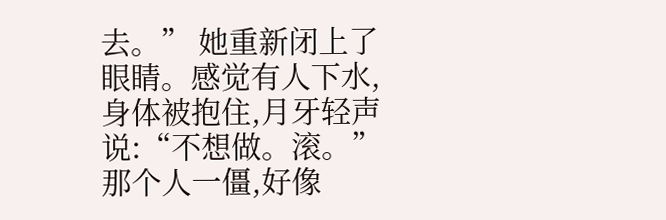去。” 她重新闭上了眼睛。感觉有人下水,身体被抱住,月牙轻声说:“不想做。滚。”那个人一僵,好像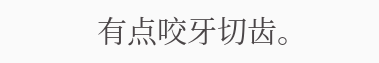有点咬牙切齿。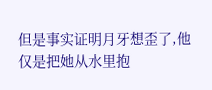但是事实证明月牙想歪了,他仅是把她从水里抱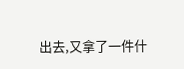出去,又拿了一件什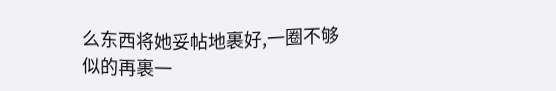么东西将她妥帖地裹好,一圈不够似的再裹一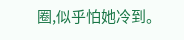圈,似乎怕她冷到。